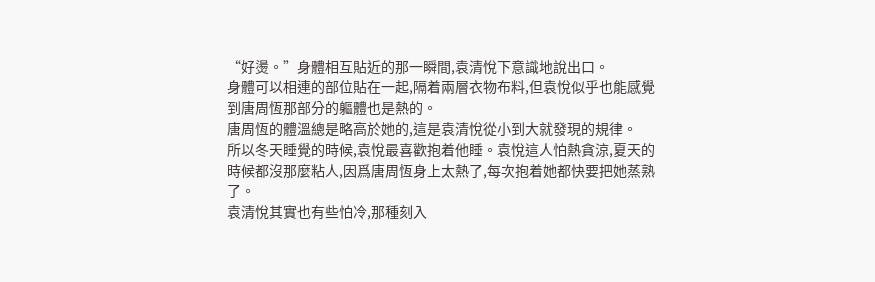“好燙。”身體相互貼近的那一瞬間,袁清悅下意識地說出口。
身體可以相連的部位貼在一起,隔着兩層衣物布料,但袁悅似乎也能感覺到唐周恆那部分的軀體也是熱的。
唐周恆的體溫總是略高於她的,這是袁清悅從小到大就發現的規律。
所以冬天睡覺的時候,袁悅最喜歡抱着他睡。袁悅這人怕熱貪涼,夏天的時候都沒那麼粘人,因爲唐周恆身上太熱了,每次抱着她都快要把她蒸熟了。
袁清悅其實也有些怕冷,那種刻入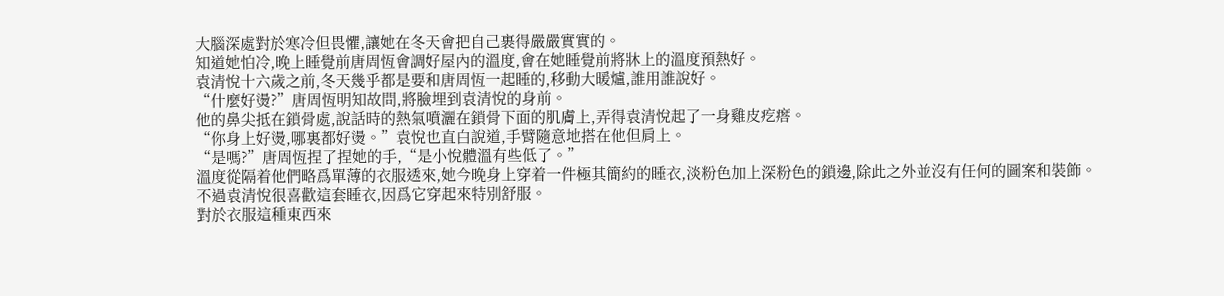大腦深處對於寒冷但畏懼,讓她在冬天會把自己裹得嚴嚴實實的。
知道她怕冷,晚上睡覺前唐周恆會調好屋內的溫度,會在她睡覺前將牀上的溫度預熱好。
袁清悅十六歲之前,冬天幾乎都是要和唐周恆一起睡的,移動大暖爐,誰用誰說好。
“什麼好燙?”唐周恆明知故問,將臉埋到袁清悅的身前。
他的鼻尖抵在鎖骨處,說話時的熱氣噴灑在鎖骨下面的肌膚上,弄得袁清悅起了一身雞皮疙瘩。
“你身上好燙,哪裏都好燙。”袁悅也直白說道,手臂隨意地搭在他但肩上。
“是嗎?”唐周恆捏了捏她的手,“是小悅體溫有些低了。”
溫度從隔着他們略爲單薄的衣服透來,她今晚身上穿着一件極其簡約的睡衣,淡粉色加上深粉色的鎖邊,除此之外並沒有任何的圖案和裝飾。
不過袁清悅很喜歡這套睡衣,因爲它穿起來特別舒服。
對於衣服這種東西來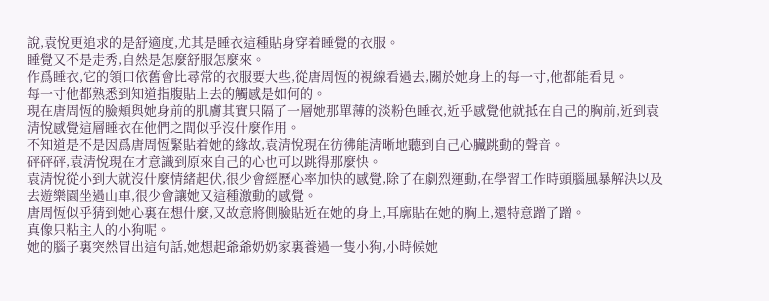說,袁悅更追求的是舒適度,尤其是睡衣這種貼身穿着睡覺的衣服。
睡覺又不是走秀,自然是怎麼舒服怎麼來。
作爲睡衣,它的領口依舊會比尋常的衣服要大些,從唐周恆的視線看過去,關於她身上的每一寸,他都能看見。
每一寸他都熟悉到知道指腹貼上去的觸感是如何的。
現在唐周恆的臉頰與她身前的肌膚其實只隔了一層她那單薄的淡粉色睡衣,近乎感覺他就抵在自己的胸前,近到袁清悅感覺這層睡衣在他們之間似乎沒什麼作用。
不知道是不是因爲唐周恆緊貼着她的緣故,袁清悅現在彷彿能清晰地聽到自己心臟跳動的聲音。
砰砰砰,袁清悅現在才意識到原來自己的心也可以跳得那麼快。
袁清悅從小到大就沒什麼情緒起伏,很少會經歷心率加快的感覺,除了在劇烈運動,在學習工作時頭腦風暴解決以及去遊樂園坐過山車,很少會讓她又這種激動的感覺。
唐周恆似乎猜到她心裏在想什麼,又故意將側臉貼近在她的身上,耳廓貼在她的胸上,還特意蹭了蹭。
真像只粘主人的小狗呢。
她的腦子裏突然冒出這句話,她想起爺爺奶奶家裏養過一隻小狗,小時候她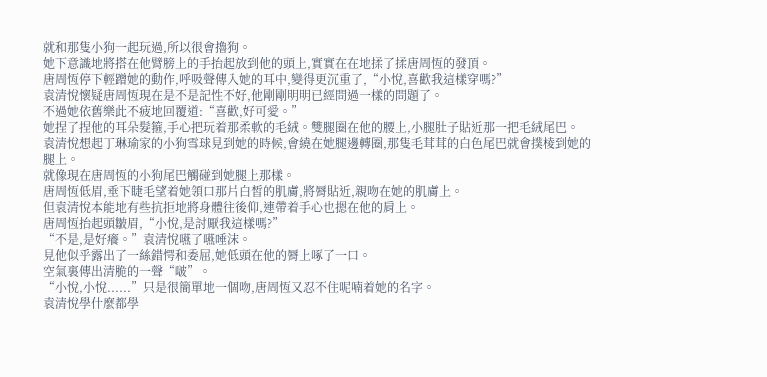就和那隻小狗一起玩過,所以很會擼狗。
她下意識地將搭在他臂膀上的手抬起放到他的頭上,實實在在地揉了揉唐周恆的發頂。
唐周恆停下輕蹭她的動作,呼吸聲傳入她的耳中,變得更沉重了,“小悅,喜歡我這樣穿嗎?”
袁清悅懷疑唐周恆現在是不是記性不好,他剛剛明明已經問過一樣的問題了。
不過她依舊樂此不疲地回覆道:“喜歡,好可愛。”
她捏了捏他的耳朵髮箍,手心把玩着那柔軟的毛絨。雙腿圈在他的腰上,小腿肚子貼近那一把毛絨尾巴。
袁清悅想起丁琳瑜家的小狗雪球見到她的時候,會繞在她腿邊轉圈,那隻毛茸茸的白色尾巴就會撲棱到她的腿上。
就像現在唐周恆的小狗尾巴觸碰到她腿上那樣。
唐周恆低眉,垂下睫毛望着她領口那片白皙的肌膚,將脣貼近,親吻在她的肌膚上。
但袁清悅本能地有些抗拒地將身體往後仰,連帶着手心也摁在他的肩上。
唐周恆抬起頭皺眉,“小悅,是討厭我這樣嗎?”
“不是,是好癢。”袁清悅嚥了嚥唾沫。
見他似乎露出了一絲錯愕和委屈,她低頭在他的脣上啄了一口。
空氣裏傳出清脆的一聲“啵”。
“小悅,小悅......”只是很簡單地一個吻,唐周恆又忍不住呢喃着她的名字。
袁清悅學什麼都學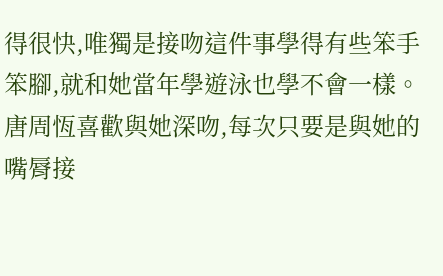得很快,唯獨是接吻這件事學得有些笨手笨腳,就和她當年學遊泳也學不會一樣。
唐周恆喜歡與她深吻,每次只要是與她的嘴脣接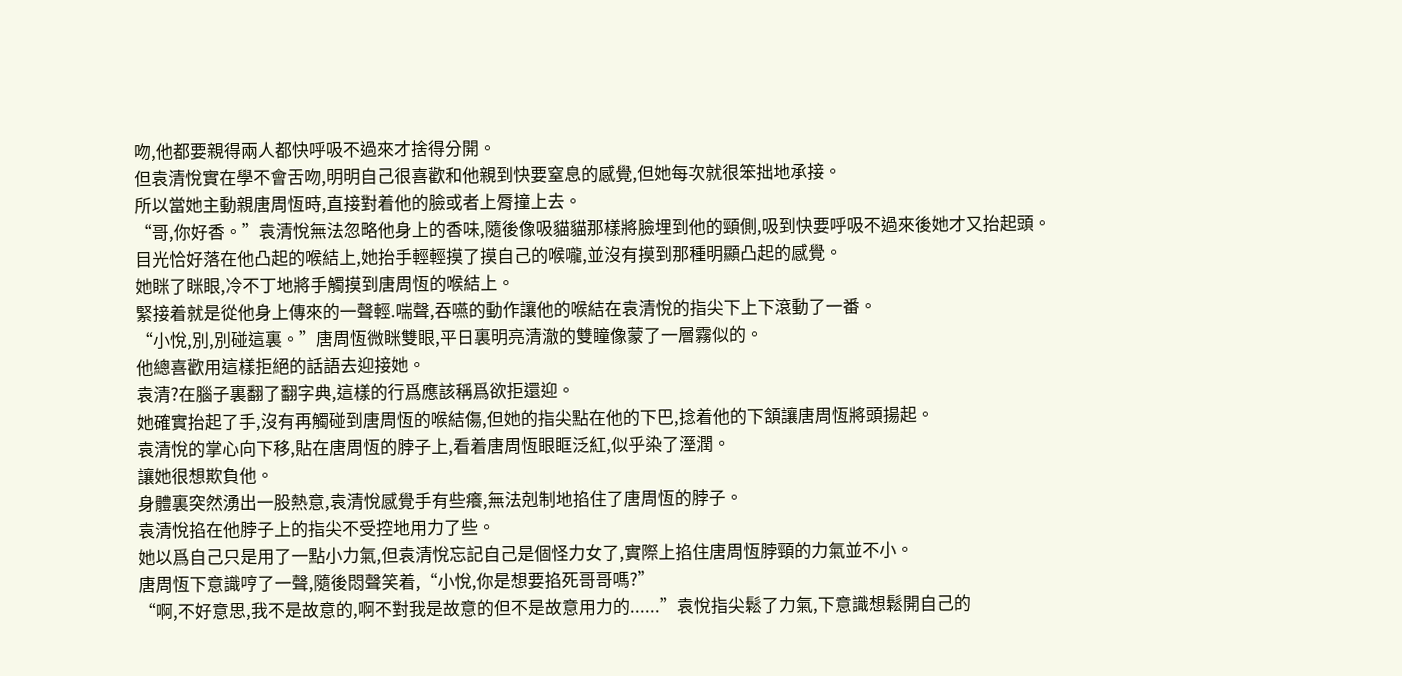吻,他都要親得兩人都快呼吸不過來才捨得分開。
但袁清悅實在學不會舌吻,明明自己很喜歡和他親到快要窒息的感覺,但她每次就很笨拙地承接。
所以當她主動親唐周恆時,直接對着他的臉或者上脣撞上去。
“哥,你好香。”袁清悅無法忽略他身上的香味,隨後像吸貓貓那樣將臉埋到他的頸側,吸到快要呼吸不過來後她才又抬起頭。
目光恰好落在他凸起的喉結上,她抬手輕輕摸了摸自己的喉嚨,並沒有摸到那種明顯凸起的感覺。
她眯了眯眼,冷不丁地將手觸摸到唐周恆的喉結上。
緊接着就是從他身上傳來的一聲輕.喘聲,吞嚥的動作讓他的喉結在袁清悅的指尖下上下滾動了一番。
“小悅,別,別碰這裏。”唐周恆微眯雙眼,平日裏明亮清澈的雙瞳像蒙了一層霧似的。
他總喜歡用這樣拒絕的話語去迎接她。
袁清?在腦子裏翻了翻字典,這樣的行爲應該稱爲欲拒還迎。
她確實抬起了手,沒有再觸碰到唐周恆的喉結傷,但她的指尖點在他的下巴,捻着他的下頷讓唐周恆將頭揚起。
袁清悅的掌心向下移,貼在唐周恆的脖子上,看着唐周恆眼眶泛紅,似乎染了溼潤。
讓她很想欺負他。
身體裏突然湧出一股熱意,袁清悅感覺手有些癢,無法剋制地掐住了唐周恆的脖子。
袁清悅掐在他脖子上的指尖不受控地用力了些。
她以爲自己只是用了一點小力氣,但袁清悅忘記自己是個怪力女了,實際上掐住唐周恆脖頸的力氣並不小。
唐周恆下意識哼了一聲,隨後悶聲笑着,“小悅,你是想要掐死哥哥嗎?”
“啊,不好意思,我不是故意的,啊不對我是故意的但不是故意用力的......”袁悅指尖鬆了力氣,下意識想鬆開自己的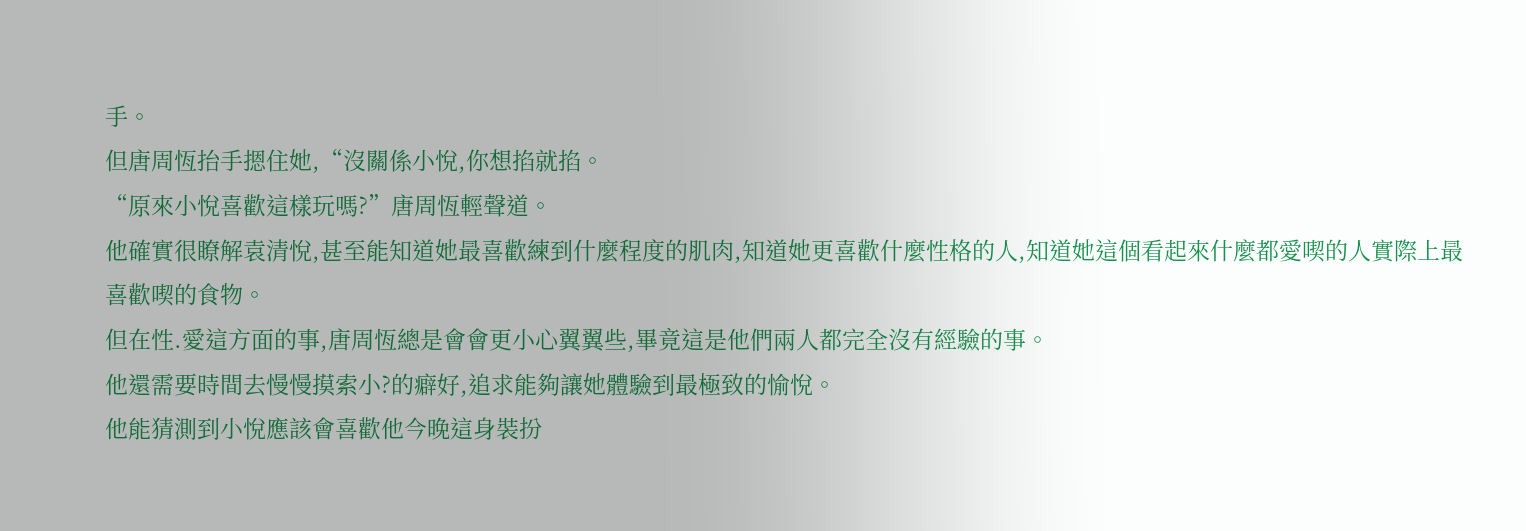手。
但唐周恆抬手摁住她,“沒關係小悅,你想掐就掐。
“原來小悅喜歡這樣玩嗎?”唐周恆輕聲道。
他確實很瞭解袁清悅,甚至能知道她最喜歡練到什麼程度的肌肉,知道她更喜歡什麼性格的人,知道她這個看起來什麼都愛喫的人實際上最喜歡喫的食物。
但在性.愛這方面的事,唐周恆總是會會更小心翼翼些,畢竟這是他們兩人都完全沒有經驗的事。
他還需要時間去慢慢摸索小?的癖好,追求能夠讓她體驗到最極致的愉悅。
他能猜測到小悅應該會喜歡他今晚這身裝扮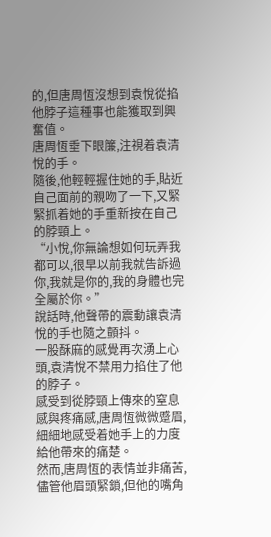的,但唐周恆沒想到袁悅從掐他脖子這種事也能獲取到興奮值。
唐周恆垂下眼簾,注視着袁清悅的手。
隨後,他輕輕握住她的手,貼近自己面前的親吻了一下,又緊緊抓着她的手重新按在自己的脖頸上。
“小悅,你無論想如何玩弄我都可以,很早以前我就告訴過你,我就是你的,我的身體也完全屬於你。”
說話時,他聲帶的震動讓袁清悅的手也隨之顫抖。
一股酥麻的感覺再次湧上心頭,袁清悅不禁用力掐住了他的脖子。
感受到從脖頸上傳來的窒息感與疼痛感,唐周恆微微蹙眉,細細地感受着她手上的力度給他帶來的痛楚。
然而,唐周恆的表情並非痛苦,儘管他眉頭緊鎖,但他的嘴角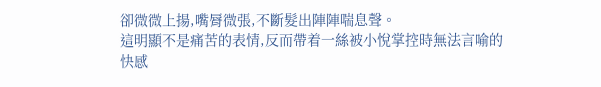卻微微上揚,嘴脣微張,不斷髮出陣陣喘息聲。
這明顯不是痛苦的表情,反而帶着一絲被小悅掌控時無法言喻的快感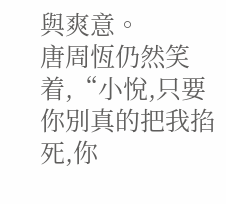與爽意。
唐周恆仍然笑着,“小悅,只要你別真的把我掐死,你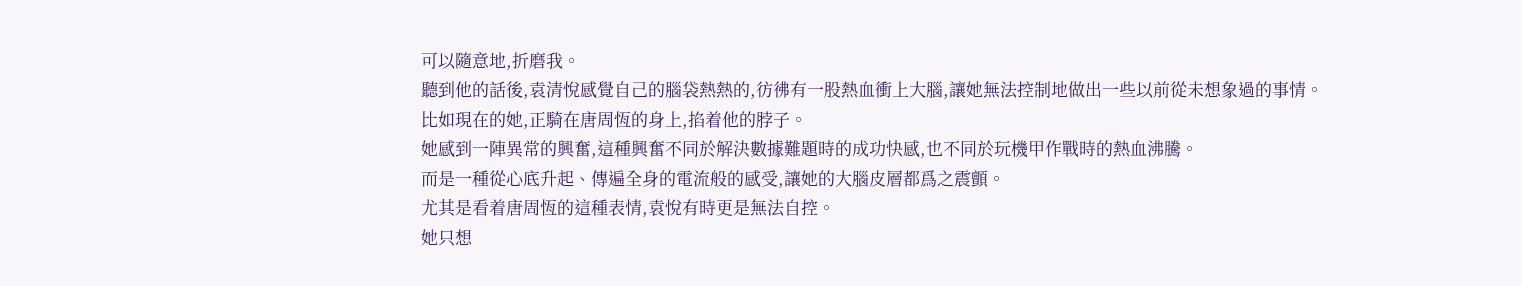可以隨意地,折磨我。
聽到他的話後,袁清悅感覺自己的腦袋熱熱的,彷彿有一股熱血衝上大腦,讓她無法控制地做出一些以前從未想象過的事情。
比如現在的她,正騎在唐周恆的身上,掐着他的脖子。
她感到一陣異常的興奮,這種興奮不同於解決數據難題時的成功快感,也不同於玩機甲作戰時的熱血沸騰。
而是一種從心底升起、傳遍全身的電流般的感受,讓她的大腦皮層都爲之震顫。
尤其是看着唐周恆的這種表情,袁悅有時更是無法自控。
她只想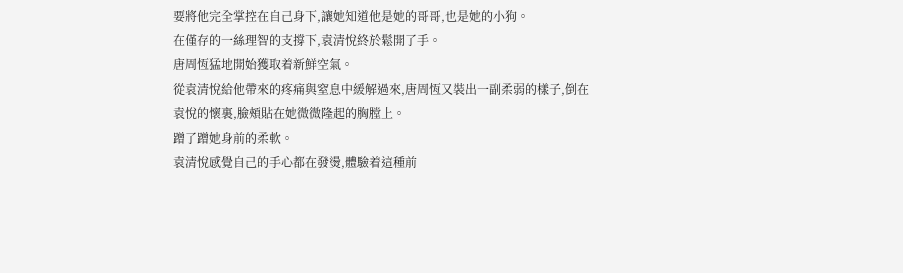要將他完全掌控在自己身下,讓她知道他是她的哥哥,也是她的小狗。
在僅存的一絲理智的支撐下,袁清悅終於鬆開了手。
唐周恆猛地開始獲取着新鮮空氣。
從袁清悅給他帶來的疼痛與窒息中緩解過來,唐周恆又裝出一副柔弱的樣子,倒在袁悅的懷裏,臉頰貼在她微微隆起的胸膛上。
蹭了蹭她身前的柔軟。
袁清悅感覺自己的手心都在發燙,體驗着這種前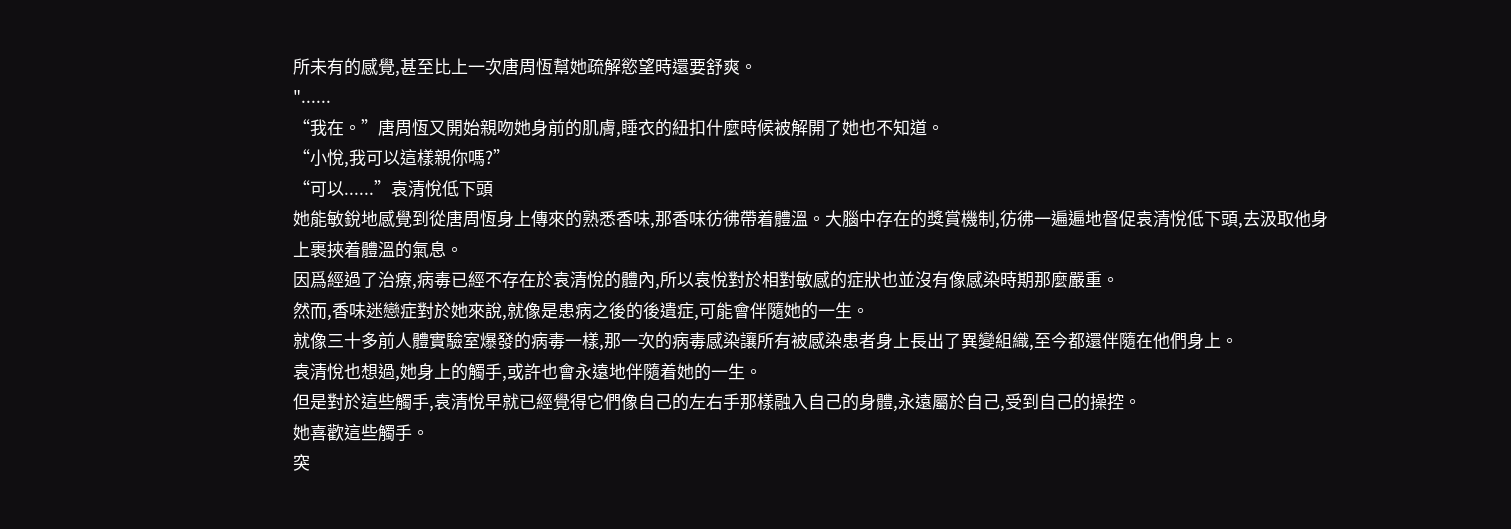所未有的感覺,甚至比上一次唐周恆幫她疏解慾望時還要舒爽。
"......
“我在。”唐周恆又開始親吻她身前的肌膚,睡衣的紐扣什麼時候被解開了她也不知道。
“小悅,我可以這樣親你嗎?”
“可以......”袁清悅低下頭
她能敏銳地感覺到從唐周恆身上傳來的熟悉香味,那香味彷彿帶着體溫。大腦中存在的獎賞機制,彷彿一遍遍地督促袁清悅低下頭,去汲取他身上裹挾着體溫的氣息。
因爲經過了治療,病毒已經不存在於袁清悅的體內,所以袁悅對於相對敏感的症狀也並沒有像感染時期那麼嚴重。
然而,香味迷戀症對於她來說,就像是患病之後的後遺症,可能會伴隨她的一生。
就像三十多前人體實驗室爆發的病毒一樣,那一次的病毒感染讓所有被感染患者身上長出了異變組織,至今都還伴隨在他們身上。
袁清悅也想過,她身上的觸手,或許也會永遠地伴隨着她的一生。
但是對於這些觸手,袁清悅早就已經覺得它們像自己的左右手那樣融入自己的身體,永遠屬於自己,受到自己的操控。
她喜歡這些觸手。
突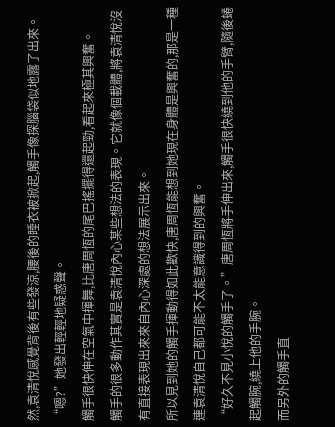然,袁清悅感覺背後有些發涼,腰後的睡衣被掀起,觸手像探腦袋似地露了出來。
“嗯?”她發出輕輕地疑惑聲。
觸手很快伸在空氣中揮舞,比唐周恆的尾巴搖擺得還起勁,看起來極其興奮。
觸手的很多動作其實是袁清悅內心某些想法的表現。它就像個載體,將袁清悅沒有直接表現出來來自內心深處的想法展示出來。
所以見到她的觸手揮動得如此歡快,唐周恆能想到她現在身體是興奮的,那是一種連袁清悅自己都可能不太能意識得到的興奮。
“好久不見小悅的觸手了。”唐周恆將手伸出來,觸手很快繞到他的手臂,隨後蜷起觸腕,繞上他的手腕。
而另外的觸手直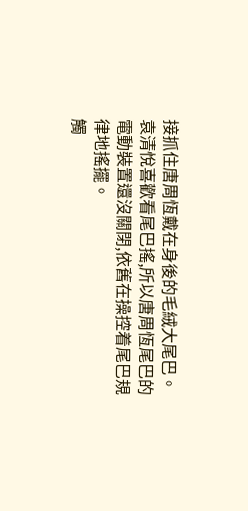接抓住唐周恆戴在身後的毛絨大尾巴。
袁清悅喜歡看尾巴搖,所以唐周恆尾巴的電動裝置還沒關閉,依舊在操控着尾巴規律地搖擺。
觸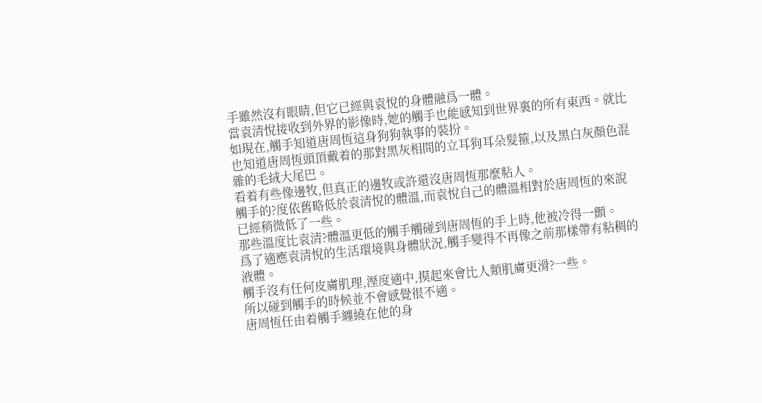手雖然沒有眼睛,但它已經與袁悅的身體融爲一體。
當袁清悅接收到外界的影像時,她的觸手也能感知到世界裏的所有東西。就比如現在,觸手知道唐周恆這身狗狗執事的裝扮。
也知道唐周恆頭頂戴着的那對黑灰相間的立耳狗耳朵髮箍,以及黑白灰顏色混雜的毛絨大尾巴。
看着有些像邊牧,但真正的邊牧或許還沒唐周恆那麼粘人。
觸手的?度依舊略低於袁清悅的體溫,而袁悅自己的體溫相對於唐周恆的來說已經稍微低了一些。
那些溫度比袁清?體溫更低的觸手觸碰到唐周恆的手上時,他被冷得一顫。
爲了適應袁清悅的生活環境與身體狀況,觸手變得不再像之前那樣帶有粘稠的液體。
觸手沒有任何皮膚肌理,溼度適中,摸起來會比人類肌膚更滑?一些。
所以碰到觸手的時候並不會感覺很不適。
唐周恆任由着觸手纏繞在他的身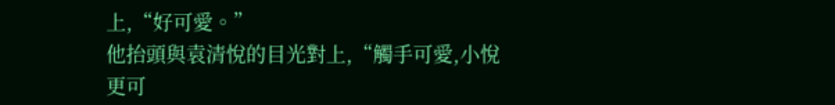上,“好可愛。”
他抬頭與袁清悅的目光對上,“觸手可愛,小悅更可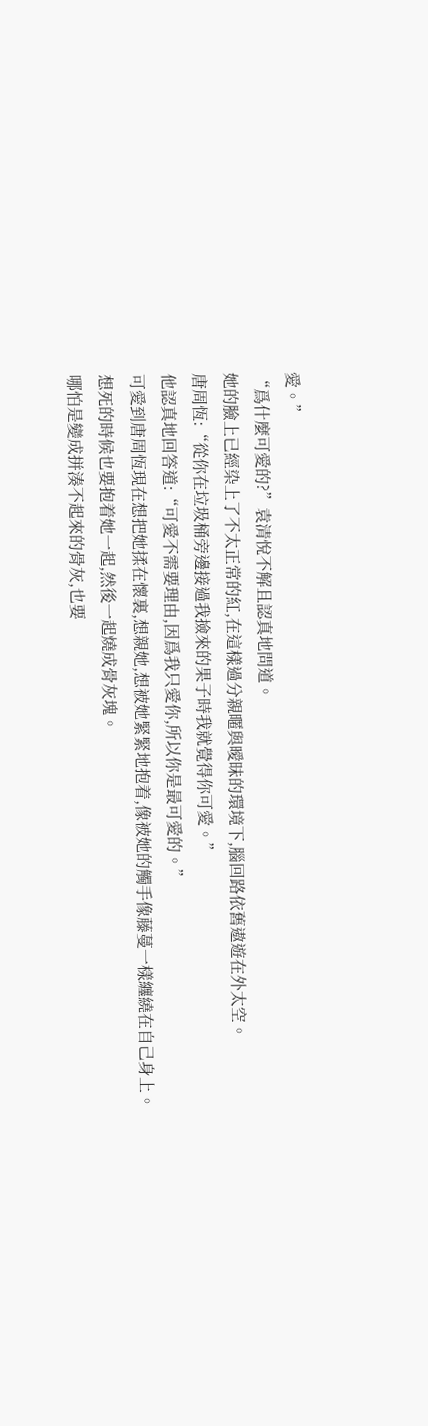愛。”
“爲什麼可愛的?”袁清悅不解且認真地問道。
她的臉上已經染上了不太正常的紅,在這樣過分親暱與曖昧的環境下,腦回路依舊遨遊在外太空。
唐周恆:“從你在垃圾桶旁邊接過我撿來的果子時我就覺得你可愛。”
他認真地回答道:“可愛不需要理由,因爲我只愛你,所以你是最可愛的。”
可愛到唐周恆現在想把她揉在懷裏,想親她,想被她緊緊地抱着,像被她的觸手像藤蔓一樣纏繞在自己身上。
想死的時候也要抱着她一起,然後一起燒成骨灰塊。
哪怕是變成拼湊不起來的骨灰,也要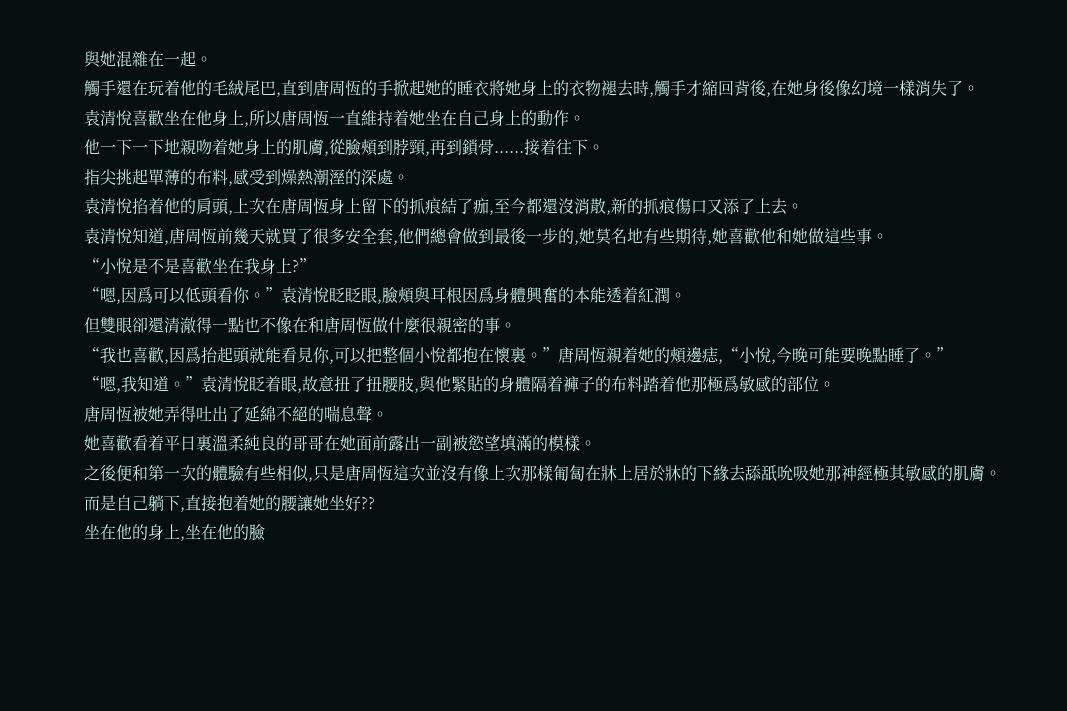與她混雜在一起。
觸手還在玩着他的毛絨尾巴,直到唐周恆的手掀起她的睡衣將她身上的衣物褪去時,觸手才縮回背後,在她身後像幻境一樣消失了。
袁清悅喜歡坐在他身上,所以唐周恆一直維持着她坐在自己身上的動作。
他一下一下地親吻着她身上的肌膚,從臉頰到脖頸,再到鎖骨......接着往下。
指尖挑起單薄的布料,感受到燥熱潮溼的深處。
袁清悅掐着他的肩頭,上次在唐周恆身上留下的抓痕結了痂,至今都還沒消散,新的抓痕傷口又添了上去。
袁清悅知道,唐周恆前幾天就買了很多安全套,他們總會做到最後一步的,她莫名地有些期待,她喜歡他和她做這些事。
“小悅是不是喜歡坐在我身上?”
“嗯,因爲可以低頭看你。”袁清悅眨眨眼,臉頰與耳根因爲身體興奮的本能透着紅潤。
但雙眼卻還清澈得一點也不像在和唐周恆做什麼很親密的事。
“我也喜歡,因爲抬起頭就能看見你,可以把整個小悅都抱在懷裏。”唐周恆親着她的頰邊痣,“小悅,今晚可能要晚點睡了。”
“嗯,我知道。”袁清悅眨着眼,故意扭了扭腰肢,與他緊貼的身體隔着褲子的布料踏着他那極爲敏感的部位。
唐周恆被她弄得吐出了延綿不絕的喘息聲。
她喜歡看着平日裏溫柔純良的哥哥在她面前露出一副被慾望填滿的模樣。
之後便和第一次的體驗有些相似,只是唐周恆這次並沒有像上次那樣匍匐在牀上居於牀的下緣去舔舐吮吸她那神經極其敏感的肌膚。
而是自己躺下,直接抱着她的腰讓她坐好??
坐在他的身上,坐在他的臉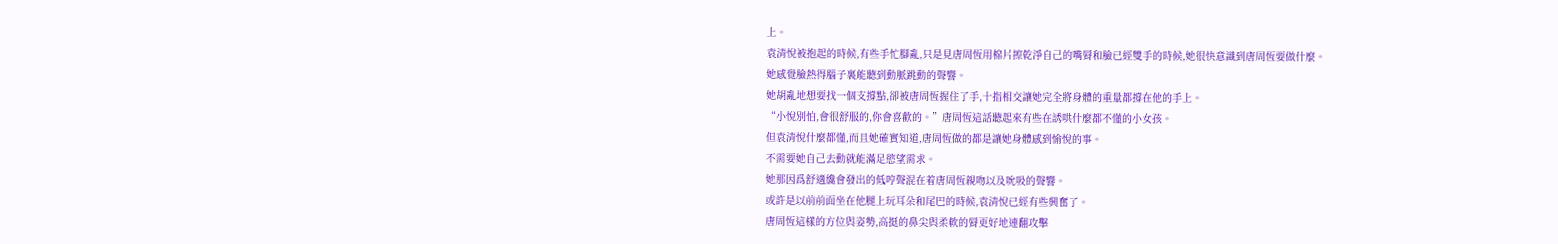上。
袁清悅被抱起的時候,有些手忙腳亂,只是見唐周恆用棉片擦乾淨自己的嘴脣和臉已經雙手的時候,她很快意識到唐周恆要做什麼。
她感覺臉熱得腦子裏能聽到動脈跳動的聲響。
她胡亂地想要找一個支撐點,卻被唐周恆握住了手,十指相交讓她完全將身體的重量都撐在他的手上。
“小悅別怕,會很舒服的,你會喜歡的。”唐周恆這話聽起來有些在誘哄什麼都不懂的小女孩。
但袁清悅什麼都懂,而且她確實知道,唐周恆做的都是讓她身體感到愉悅的事。
不需要她自己去動就能滿足慾望需求。
她那因爲舒適纔會發出的低哼聲混在着唐周恆親吻以及吮吸的聲響。
或許是以前前面坐在他腿上玩耳朵和尾巴的時候,袁清悅已經有些興奮了。
唐周恆這樣的方位與姿勢,高挺的鼻尖與柔軟的脣更好地連翻攻擊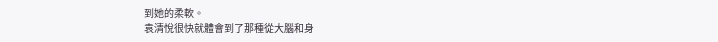到她的柔軟。
袁清悅很快就體會到了那種從大腦和身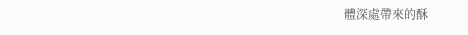體深處帶來的酥